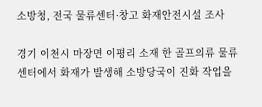소방청, 전국 물류센터·창고 화재안전시설 조사

경기 이천시 마장면 이평리 소재 한 골프의류 물류센터에서 화재가 발생해 소방당국이 진화 작업을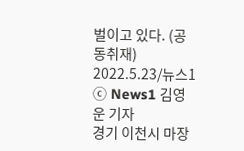벌이고 있다. (공동취재) 2022.5.23/뉴스1 ⓒ News1 김영운 기자
경기 이천시 마장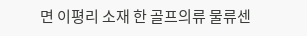면 이평리 소재 한 골프의류 물류센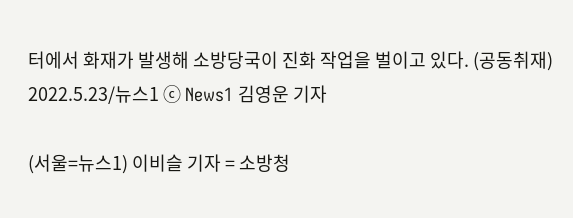터에서 화재가 발생해 소방당국이 진화 작업을 벌이고 있다. (공동취재) 2022.5.23/뉴스1 ⓒ News1 김영운 기자

(서울=뉴스1) 이비슬 기자 = 소방청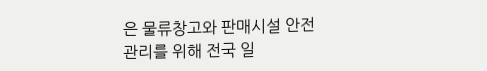은 물류창고와 판매시설 안전 관리를 위해 전국 일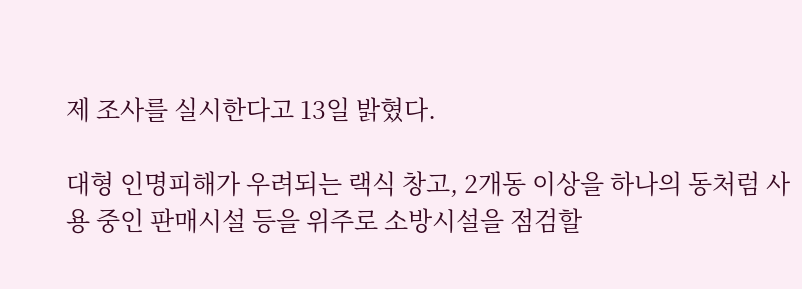제 조사를 실시한다고 13일 밝혔다.

대형 인명피해가 우려되는 랙식 창고, 2개동 이상을 하나의 동처럼 사용 중인 판매시설 등을 위주로 소방시설을 점검할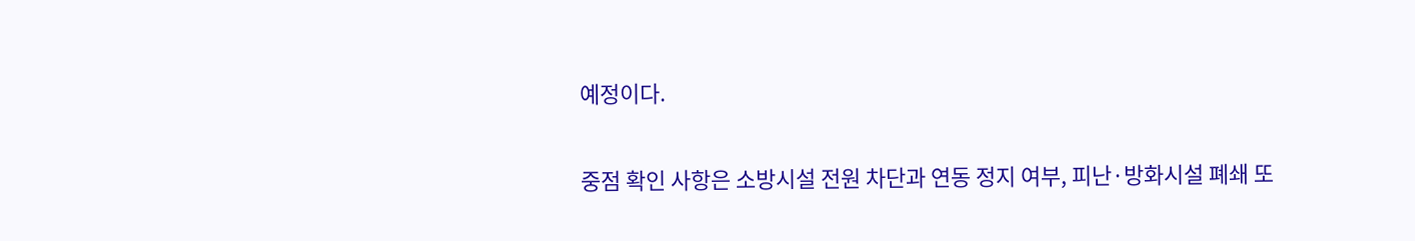예정이다.

중점 확인 사항은 소방시설 전원 차단과 연동 정지 여부, 피난·방화시설 폐쇄 또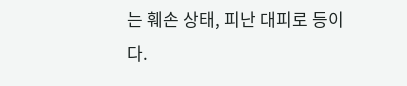는 훼손 상태, 피난 대피로 등이다.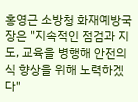홍영근 소방청 화재예방국장은 "지속적인 점검과 지도, 교육을 병행해 안전의식 향상을 위해 노력하겠다"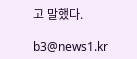고 말했다.

b3@news1.kr